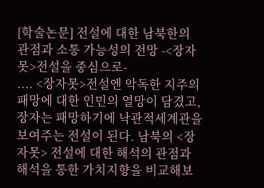[학술논문] 전설에 대한 남북한의 관점과 소통 가능성의 전망 -<장자못>전설을 중심으로-
.... <장자못>전설엔 악독한 지주의 패망에 대한 인민의 열망이 담겼고, 장자는 패망하기에 낙관적세계관을 보여주는 전설이 된다. 남북의 <장자못> 전설에 대한 해석의 관점과 해석을 통한 가치지향을 비교해보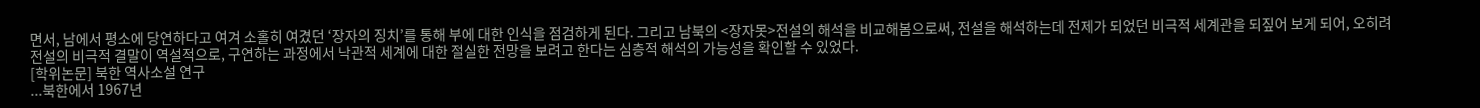면서, 남에서 평소에 당연하다고 여겨 소홀히 여겼던 ‘장자의 징치’를 통해 부에 대한 인식을 점검하게 된다. 그리고 남북의 <장자못>전설의 해석을 비교해봄으로써, 전설을 해석하는데 전제가 되었던 비극적 세계관을 되짚어 보게 되어, 오히려 전설의 비극적 결말이 역설적으로, 구연하는 과정에서 낙관적 세계에 대한 절실한 전망을 보려고 한다는 심층적 해석의 가능성을 확인할 수 있었다.
[학위논문] 북한 역사소설 연구
...북한에서 1967년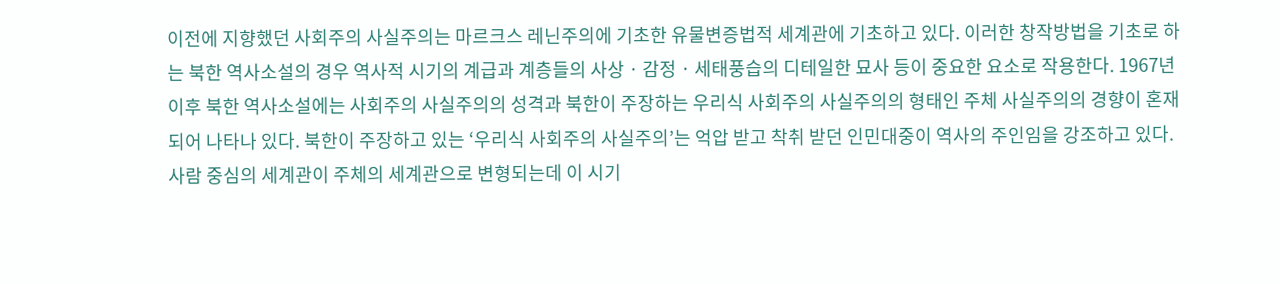이전에 지향했던 사회주의 사실주의는 마르크스 레닌주의에 기초한 유물변증법적 세계관에 기초하고 있다. 이러한 창작방법을 기초로 하는 북한 역사소설의 경우 역사적 시기의 계급과 계층들의 사상 · 감정 · 세태풍습의 디테일한 묘사 등이 중요한 요소로 작용한다. 1967년 이후 북한 역사소설에는 사회주의 사실주의의 성격과 북한이 주장하는 우리식 사회주의 사실주의의 형태인 주체 사실주의의 경향이 혼재되어 나타나 있다. 북한이 주장하고 있는 ‘우리식 사회주의 사실주의’는 억압 받고 착취 받던 인민대중이 역사의 주인임을 강조하고 있다. 사람 중심의 세계관이 주체의 세계관으로 변형되는데 이 시기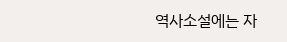역사소설에는 자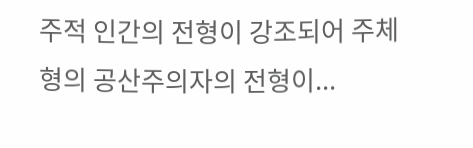주적 인간의 전형이 강조되어 주체형의 공산주의자의 전형이...